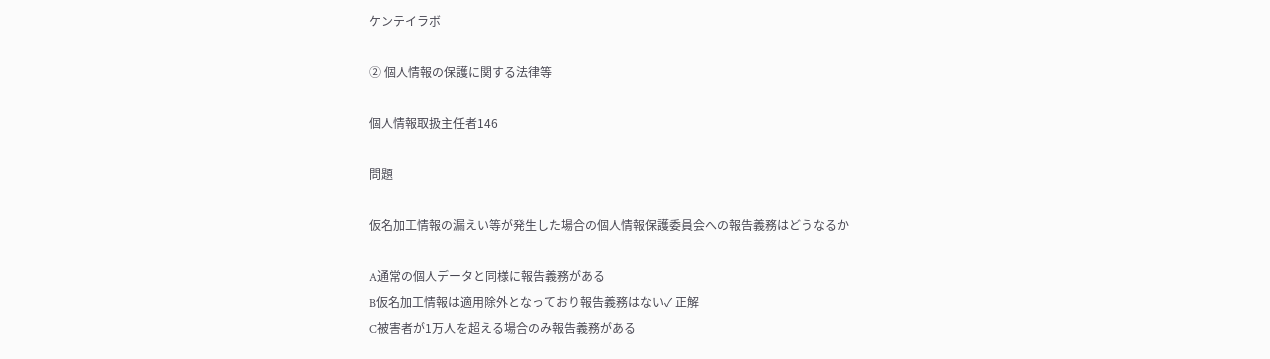ケンテイラボ

② 個人情報の保護に関する法律等

個人情報取扱主任者146

問題

仮名加工情報の漏えい等が発生した場合の個人情報保護委員会への報告義務はどうなるか

A通常の個人データと同様に報告義務がある
B仮名加工情報は適用除外となっており報告義務はない✓ 正解
C被害者が1万人を超える場合のみ報告義務がある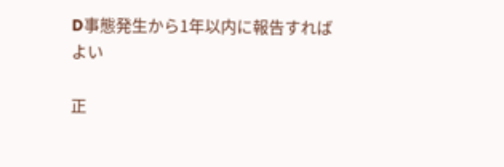D事態発生から1年以内に報告すればよい

正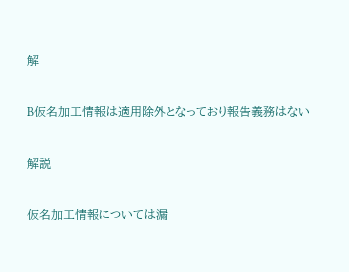解

B仮名加工情報は適用除外となっており報告義務はない

解説

仮名加工情報については漏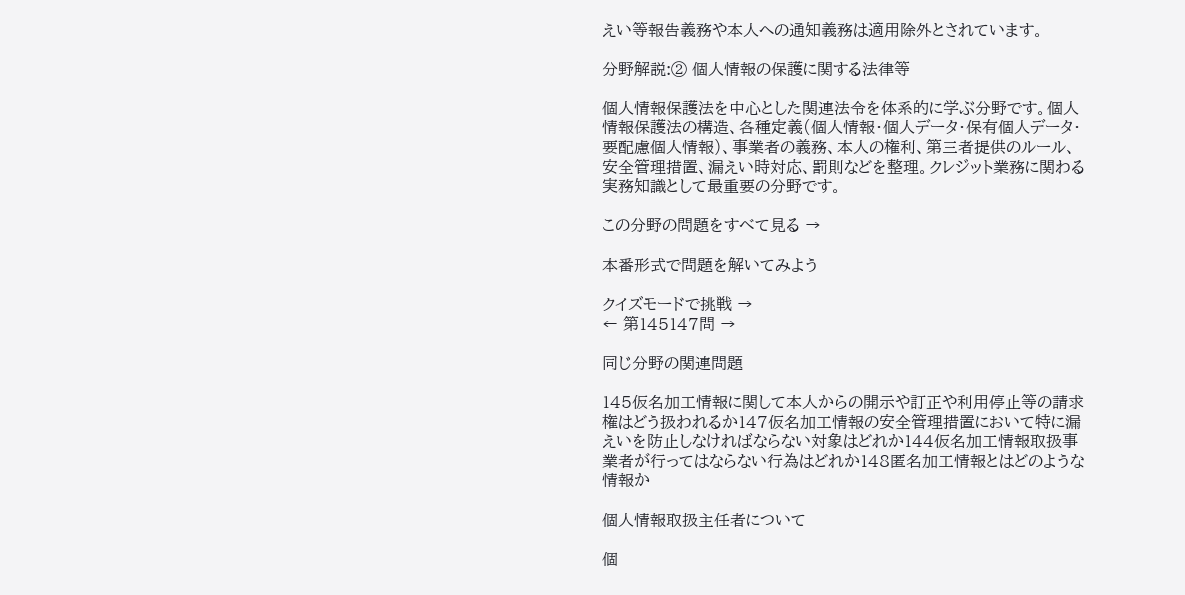えい等報告義務や本人への通知義務は適用除外とされています。

分野解説:② 個人情報の保護に関する法律等

個人情報保護法を中心とした関連法令を体系的に学ぶ分野です。個人情報保護法の構造、各種定義(個人情報・個人データ・保有個人データ・要配慮個人情報)、事業者の義務、本人の権利、第三者提供のルール、安全管理措置、漏えい時対応、罰則などを整理。クレジット業務に関わる実務知識として最重要の分野です。

この分野の問題をすべて見る →

本番形式で問題を解いてみよう

クイズモードで挑戦 →
← 第145147問 →

同じ分野の関連問題

145仮名加工情報に関して本人からの開示や訂正や利用停止等の請求権はどう扱われるか147仮名加工情報の安全管理措置において特に漏えいを防止しなければならない対象はどれか144仮名加工情報取扱事業者が行ってはならない行為はどれか148匿名加工情報とはどのような情報か

個人情報取扱主任者について

個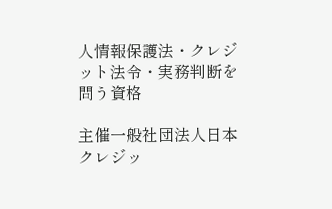人情報保護法・クレジット法令・実務判断を問う資格

主催一般社団法人日本クレジッ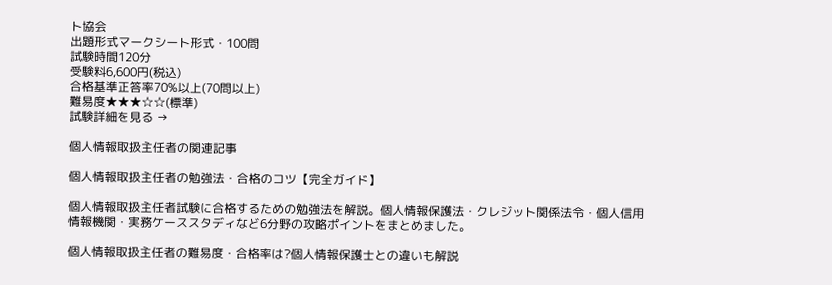ト協会
出題形式マークシート形式・100問
試験時間120分
受験料6,600円(税込)
合格基準正答率70%以上(70問以上)
難易度★★★☆☆(標準)
試験詳細を見る →

個人情報取扱主任者の関連記事

個人情報取扱主任者の勉強法・合格のコツ【完全ガイド】

個人情報取扱主任者試験に合格するための勉強法を解説。個人情報保護法・クレジット関係法令・個人信用情報機関・実務ケーススタディなど6分野の攻略ポイントをまとめました。

個人情報取扱主任者の難易度・合格率は?個人情報保護士との違いも解説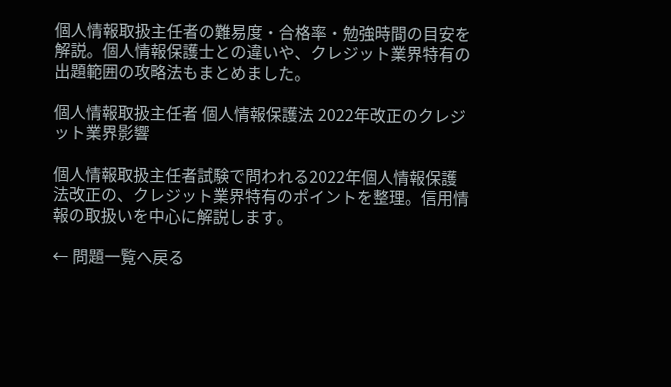個人情報取扱主任者の難易度・合格率・勉強時間の目安を解説。個人情報保護士との違いや、クレジット業界特有の出題範囲の攻略法もまとめました。

個人情報取扱主任者 個人情報保護法 2022年改正のクレジット業界影響

個人情報取扱主任者試験で問われる2022年個人情報保護法改正の、クレジット業界特有のポイントを整理。信用情報の取扱いを中心に解説します。

← 問題一覧へ戻る